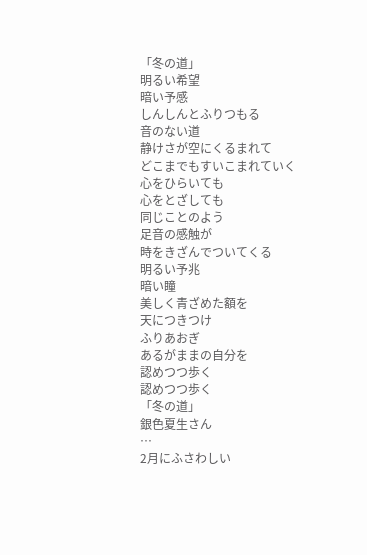「冬の道」
明るい希望
暗い予感
しんしんとふりつもる
音のない道
静けさが空にくるまれて
どこまでもすいこまれていく
心をひらいても
心をとざしても
同じことのよう
足音の感触が
時をきざんでついてくる
明るい予兆
暗い瞳
美しく青ざめた額を
天につきつけ
ふりあおぎ
あるがままの自分を
認めつつ歩く
認めつつ歩く
「冬の道」
銀色夏生さん
…
2月にふさわしい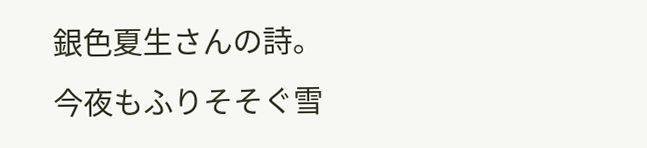銀色夏生さんの詩。
今夜もふりそそぐ雪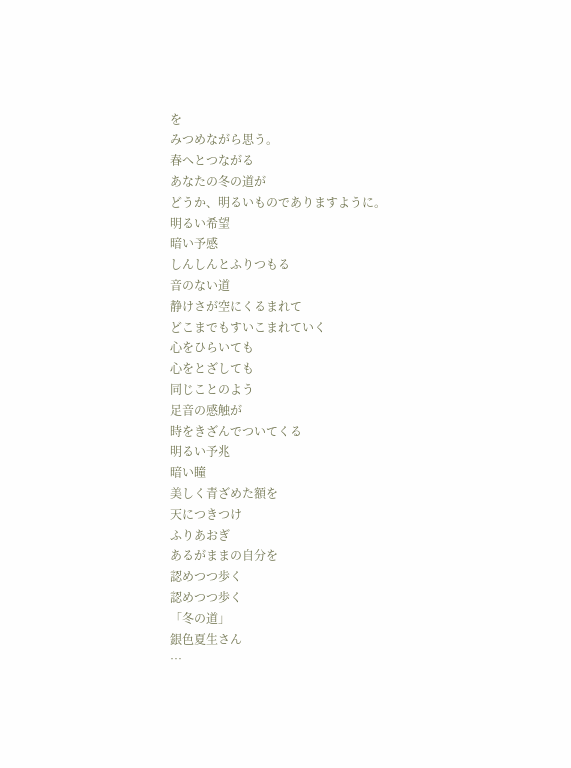を
みつめながら思う。
春へとつながる
あなたの冬の道が
どうか、明るいものでありますように。
明るい希望
暗い予感
しんしんとふりつもる
音のない道
静けさが空にくるまれて
どこまでもすいこまれていく
心をひらいても
心をとざしても
同じことのよう
足音の感触が
時をきざんでついてくる
明るい予兆
暗い瞳
美しく青ざめた額を
天につきつけ
ふりあおぎ
あるがままの自分を
認めつつ歩く
認めつつ歩く
「冬の道」
銀色夏生さん
…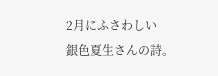2月にふさわしい
銀色夏生さんの詩。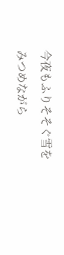今夜もふりそそぐ雪を
みつめながら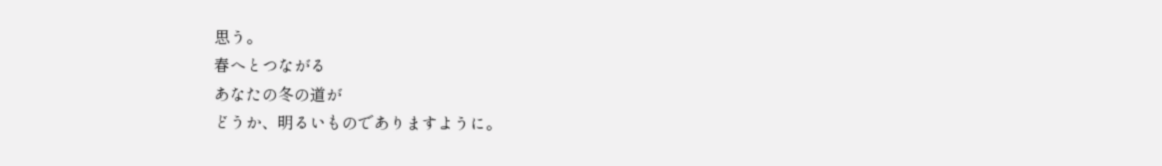思う。
春へとつながる
あなたの冬の道が
どうか、明るいものでありますように。